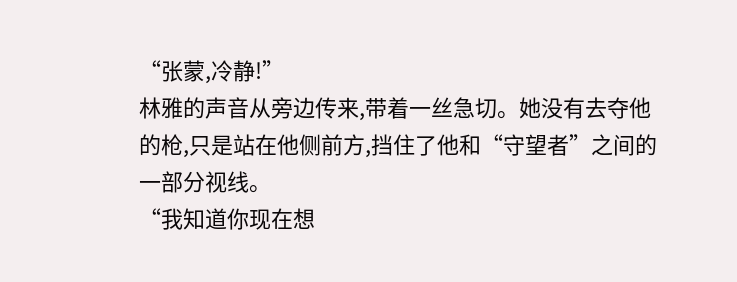“张蒙,冷静!”
林雅的声音从旁边传来,带着一丝急切。她没有去夺他的枪,只是站在他侧前方,挡住了他和“守望者”之间的一部分视线。
“我知道你现在想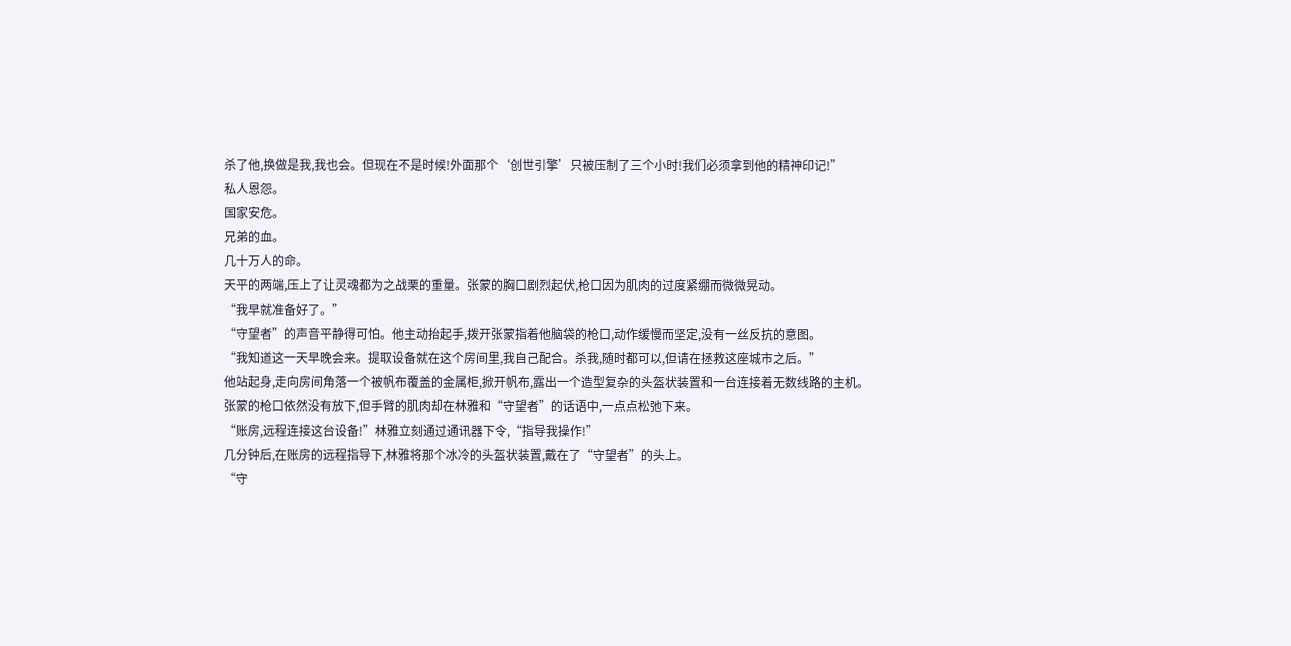杀了他,换做是我,我也会。但现在不是时候!外面那个‘创世引擎’只被压制了三个小时!我们必须拿到他的精神印记!”
私人恩怨。
国家安危。
兄弟的血。
几十万人的命。
天平的两端,压上了让灵魂都为之战栗的重量。张蒙的胸口剧烈起伏,枪口因为肌肉的过度紧绷而微微晃动。
“我早就准备好了。”
“守望者”的声音平静得可怕。他主动抬起手,拨开张蒙指着他脑袋的枪口,动作缓慢而坚定,没有一丝反抗的意图。
“我知道这一天早晚会来。提取设备就在这个房间里,我自己配合。杀我,随时都可以,但请在拯救这座城市之后。”
他站起身,走向房间角落一个被帆布覆盖的金属柜,掀开帆布,露出一个造型复杂的头盔状装置和一台连接着无数线路的主机。
张蒙的枪口依然没有放下,但手臂的肌肉却在林雅和“守望者”的话语中,一点点松弛下来。
“账房,远程连接这台设备!”林雅立刻通过通讯器下令,“指导我操作!”
几分钟后,在账房的远程指导下,林雅将那个冰冷的头盔状装置,戴在了“守望者”的头上。
“守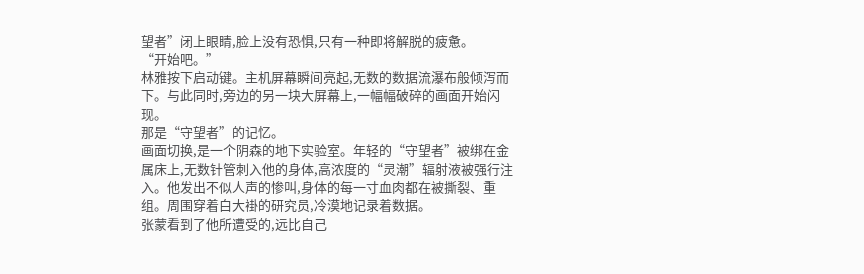望者”闭上眼睛,脸上没有恐惧,只有一种即将解脱的疲惫。
“开始吧。”
林雅按下启动键。主机屏幕瞬间亮起,无数的数据流瀑布般倾泻而下。与此同时,旁边的另一块大屏幕上,一幅幅破碎的画面开始闪现。
那是“守望者”的记忆。
画面切换,是一个阴森的地下实验室。年轻的“守望者”被绑在金属床上,无数针管刺入他的身体,高浓度的“灵潮”辐射液被强行注入。他发出不似人声的惨叫,身体的每一寸血肉都在被撕裂、重组。周围穿着白大褂的研究员,冷漠地记录着数据。
张蒙看到了他所遭受的,远比自己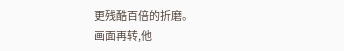更残酷百倍的折磨。
画面再转,他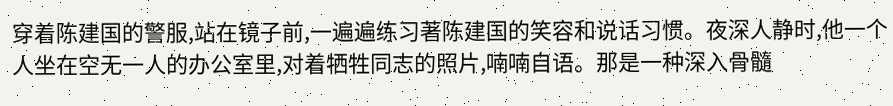穿着陈建国的警服,站在镜子前,一遍遍练习著陈建国的笑容和说话习惯。夜深人静时,他一个人坐在空无一人的办公室里,对着牺牲同志的照片,喃喃自语。那是一种深入骨髓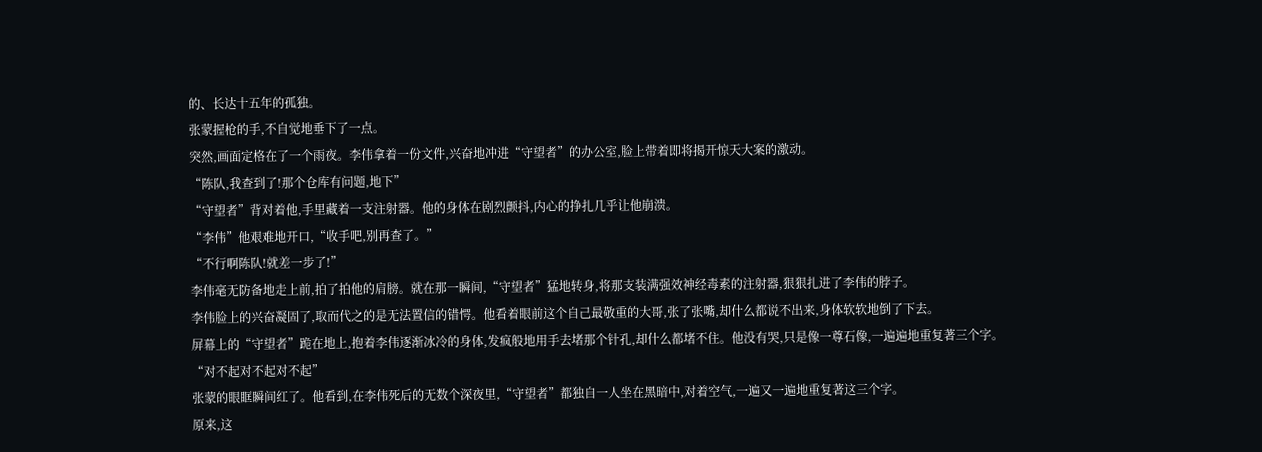的、长达十五年的孤独。
张蒙握枪的手,不自觉地垂下了一点。
突然,画面定格在了一个雨夜。李伟拿着一份文件,兴奋地冲进“守望者”的办公室,脸上带着即将揭开惊天大案的激动。
“陈队,我查到了!那个仓库有问题,地下”
“守望者”背对着他,手里藏着一支注射器。他的身体在剧烈颤抖,内心的挣扎几乎让他崩溃。
“李伟”他艰难地开口,“收手吧,别再查了。”
“不行啊陈队!就差一步了!”
李伟毫无防备地走上前,拍了拍他的肩膀。就在那一瞬间,“守望者”猛地转身,将那支装满强效神经毒素的注射器,狠狠扎进了李伟的脖子。
李伟脸上的兴奋凝固了,取而代之的是无法置信的错愕。他看着眼前这个自己最敬重的大哥,张了张嘴,却什么都说不出来,身体软软地倒了下去。
屏幕上的“守望者”跪在地上,抱着李伟逐渐冰冷的身体,发疯般地用手去堵那个针孔,却什么都堵不住。他没有哭,只是像一尊石像,一遍遍地重复著三个字。
“对不起对不起对不起”
张蒙的眼眶瞬间红了。他看到,在李伟死后的无数个深夜里,“守望者”都独自一人坐在黑暗中,对着空气,一遍又一遍地重复著这三个字。
原来,这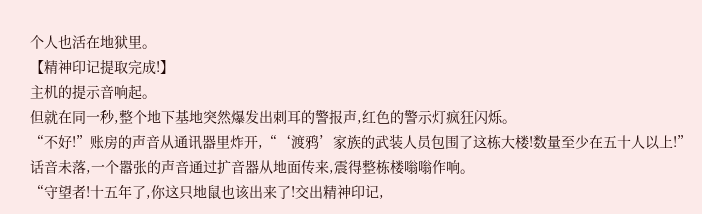个人也活在地狱里。
【精神印记提取完成!】
主机的提示音响起。
但就在同一秒,整个地下基地突然爆发出刺耳的警报声,红色的警示灯疯狂闪烁。
“不好!”账房的声音从通讯器里炸开,“‘渡鸦’家族的武装人员包围了这栋大楼!数量至少在五十人以上!”
话音未落,一个嚣张的声音通过扩音器从地面传来,震得整栋楼嗡嗡作响。
“守望者!十五年了,你这只地鼠也该出来了!交出精神印记,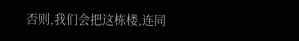否则,我们会把这栋楼,连同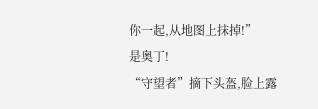你一起,从地图上抹掉!”
是奥丁!
“守望者”摘下头盔,脸上露